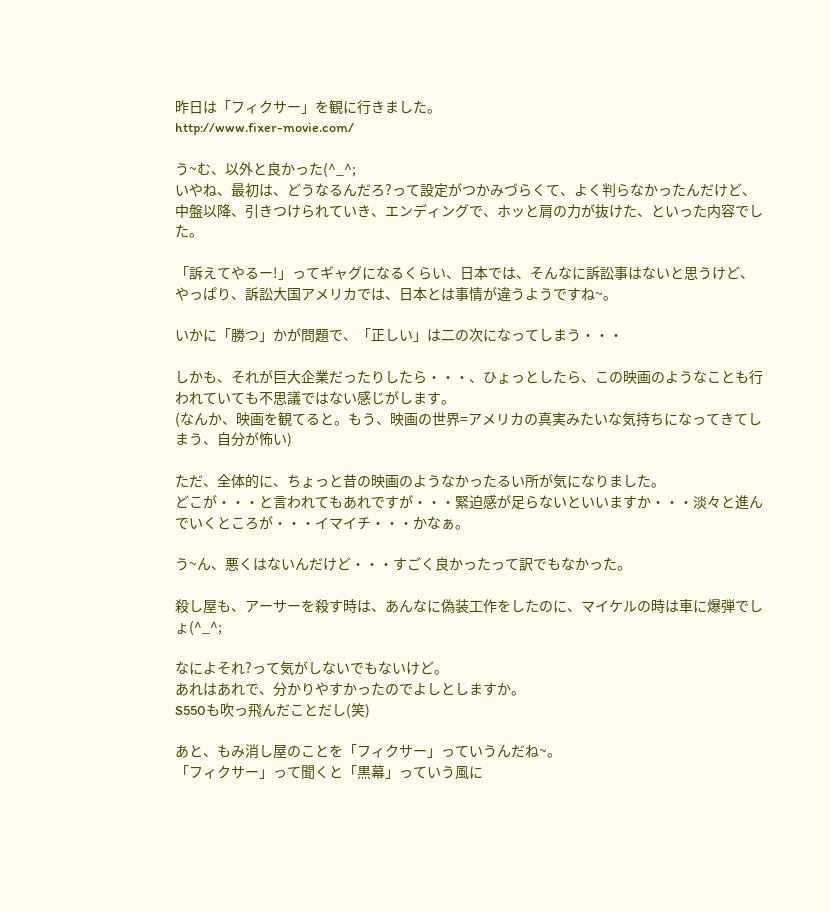昨日は「フィクサー」を観に行きました。
http://www.fixer-movie.com/

う~む、以外と良かった(^_^;
いやね、最初は、どうなるんだろ?って設定がつかみづらくて、よく判らなかったんだけど、中盤以降、引きつけられていき、エンディングで、ホッと肩の力が抜けた、といった内容でした。

「訴えてやるー!」ってギャグになるくらい、日本では、そんなに訴訟事はないと思うけど、やっぱり、訴訟大国アメリカでは、日本とは事情が違うようですね~。

いかに「勝つ」かが問題で、「正しい」は二の次になってしまう・・・

しかも、それが巨大企業だったりしたら・・・、ひょっとしたら、この映画のようなことも行われていても不思議ではない感じがします。
(なんか、映画を観てると。もう、映画の世界=アメリカの真実みたいな気持ちになってきてしまう、自分が怖い)

ただ、全体的に、ちょっと昔の映画のようなかったるい所が気になりました。
どこが・・・と言われてもあれですが・・・緊迫感が足らないといいますか・・・淡々と進んでいくところが・・・イマイチ・・・かなぁ。

う~ん、悪くはないんだけど・・・すごく良かったって訳でもなかった。

殺し屋も、アーサーを殺す時は、あんなに偽装工作をしたのに、マイケルの時は車に爆弾でしょ(^_^;

なによそれ?って気がしないでもないけど。
あれはあれで、分かりやすかったのでよしとしますか。
S550も吹っ飛んだことだし(笑)

あと、もみ消し屋のことを「フィクサー」っていうんだね~。
「フィクサー」って聞くと「黒幕」っていう風に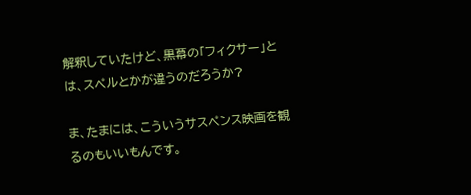解釈していたけど、黒幕の「フィクサー」とは、スペルとかが違うのだろうか?

ま、たまには、こういうサスペンス映画を観るのもいいもんです。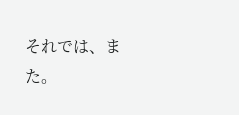それでは、また。